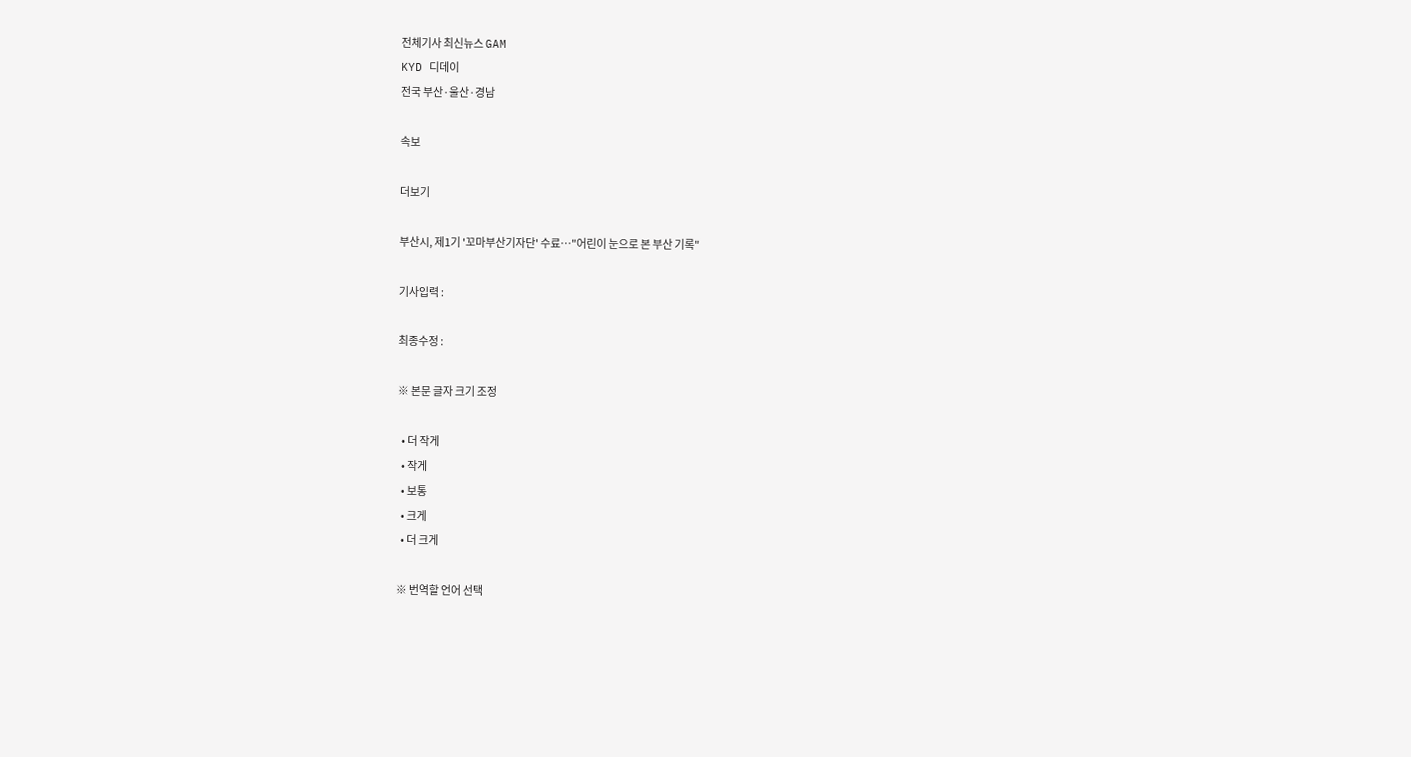전체기사 최신뉴스 GAM
KYD 디데이
전국 부산·울산·경남

속보

더보기

부산시, 제1기 '꼬마부산기자단' 수료…"어린이 눈으로 본 부산 기록"

기사입력 :

최종수정 :

※ 본문 글자 크기 조정

  • 더 작게
  • 작게
  • 보통
  • 크게
  • 더 크게

※ 번역할 언어 선택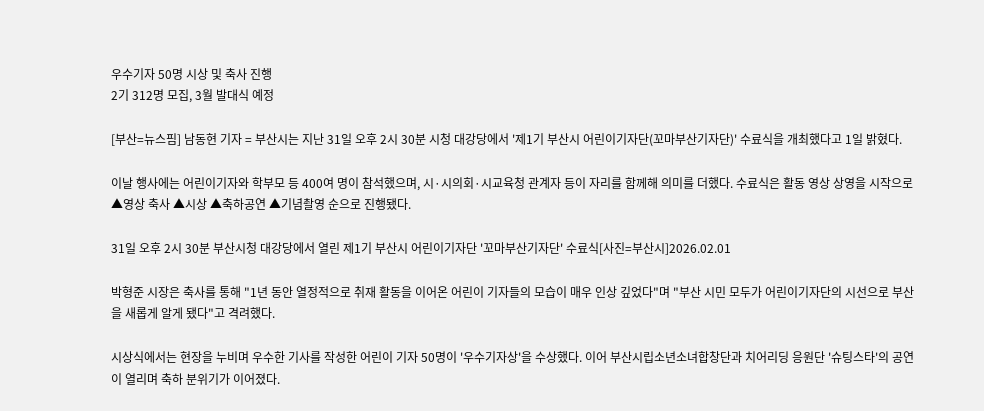우수기자 50명 시상 및 축사 진행
2기 312명 모집, 3월 발대식 예정

[부산=뉴스핌] 남동현 기자 = 부산시는 지난 31일 오후 2시 30분 시청 대강당에서 '제1기 부산시 어린이기자단(꼬마부산기자단)' 수료식을 개최했다고 1일 밝혔다.

이날 행사에는 어린이기자와 학부모 등 400여 명이 참석했으며, 시·시의회·시교육청 관계자 등이 자리를 함께해 의미를 더했다. 수료식은 활동 영상 상영을 시작으로 ▲영상 축사 ▲시상 ▲축하공연 ▲기념촬영 순으로 진행됐다.

31일 오후 2시 30분 부산시청 대강당에서 열린 제1기 부산시 어린이기자단 '꼬마부산기자단' 수료식[사진=부산시]2026.02.01

박형준 시장은 축사를 통해 "1년 동안 열정적으로 취재 활동을 이어온 어린이 기자들의 모습이 매우 인상 깊었다"며 "부산 시민 모두가 어린이기자단의 시선으로 부산을 새롭게 알게 됐다"고 격려했다.

시상식에서는 현장을 누비며 우수한 기사를 작성한 어린이 기자 50명이 '우수기자상'을 수상했다. 이어 부산시립소년소녀합창단과 치어리딩 응원단 '슈팅스타'의 공연이 열리며 축하 분위기가 이어졌다.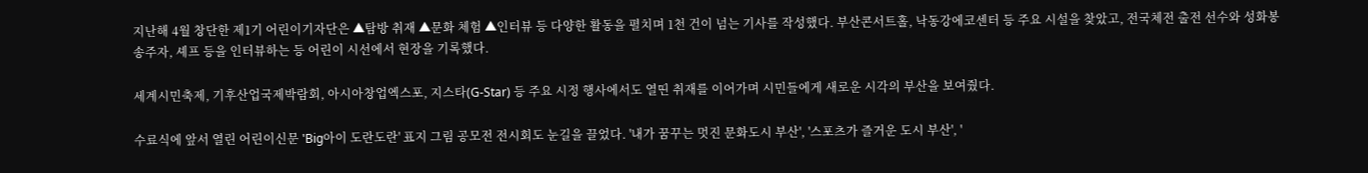지난해 4월 창단한 제1기 어린이기자단은 ▲탐방 취재 ▲문화 체험 ▲인터뷰 등 다양한 활동을 펼치며 1천 건이 넘는 기사를 작성했다. 부산콘서트홀, 낙동강에코센터 등 주요 시설을 찾았고, 전국체전 출전 선수와 성화봉송주자, 셰프 등을 인터뷰하는 등 어린이 시선에서 현장을 기록했다.

세계시민축제, 기후산업국제박람회, 아시아창업엑스포, 지스타(G-Star) 등 주요 시정 행사에서도 열띤 취재를 이어가며 시민들에게 새로운 시각의 부산을 보여줬다.

수료식에 앞서 열린 어린이신문 'Big아이 도란도란' 표지 그림 공모전 전시회도 눈길을 끌었다. '내가 꿈꾸는 멋진 문화도시 부산', '스포츠가 즐거운 도시 부산', '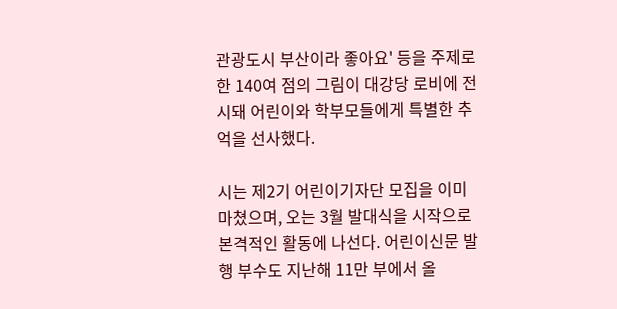관광도시 부산이라 좋아요' 등을 주제로 한 140여 점의 그림이 대강당 로비에 전시돼 어린이와 학부모들에게 특별한 추억을 선사했다.

시는 제2기 어린이기자단 모집을 이미 마쳤으며, 오는 3월 발대식을 시작으로 본격적인 활동에 나선다. 어린이신문 발행 부수도 지난해 11만 부에서 올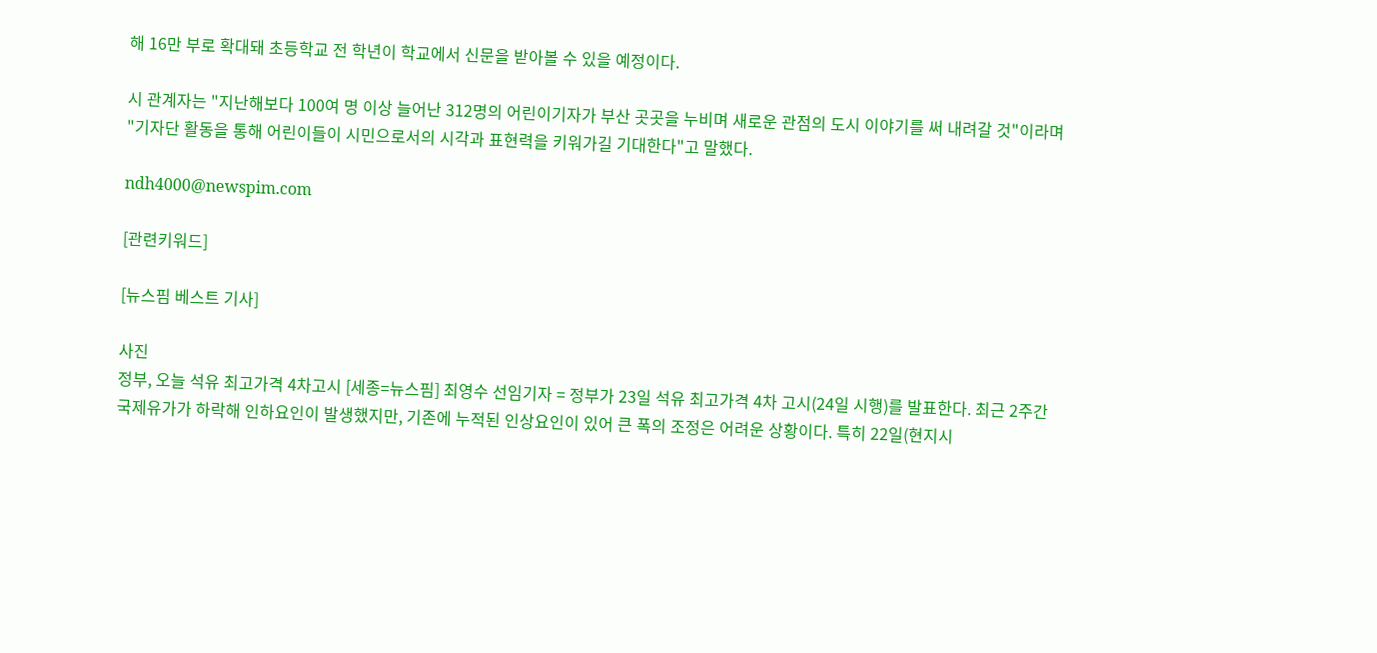해 16만 부로 확대돼 초등학교 전 학년이 학교에서 신문을 받아볼 수 있을 예정이다.

시 관계자는 "지난해보다 100여 명 이상 늘어난 312명의 어린이기자가 부산 곳곳을 누비며 새로운 관점의 도시 이야기를 써 내려갈 것"이라며 "기자단 활동을 통해 어린이들이 시민으로서의 시각과 표현력을 키워가길 기대한다"고 말했다.

ndh4000@newspim.com

[관련키워드]

[뉴스핌 베스트 기사]

사진
정부, 오늘 석유 최고가격 4차고시 [세종=뉴스핌] 최영수 선임기자 = 정부가 23일 석유 최고가격 4차 고시(24일 시행)를 발표한다. 최근 2주간 국제유가가 하락해 인하요인이 발생했지만, 기존에 누적된 인상요인이 있어 큰 폭의 조정은 어려운 상황이다. 특히 22일(현지시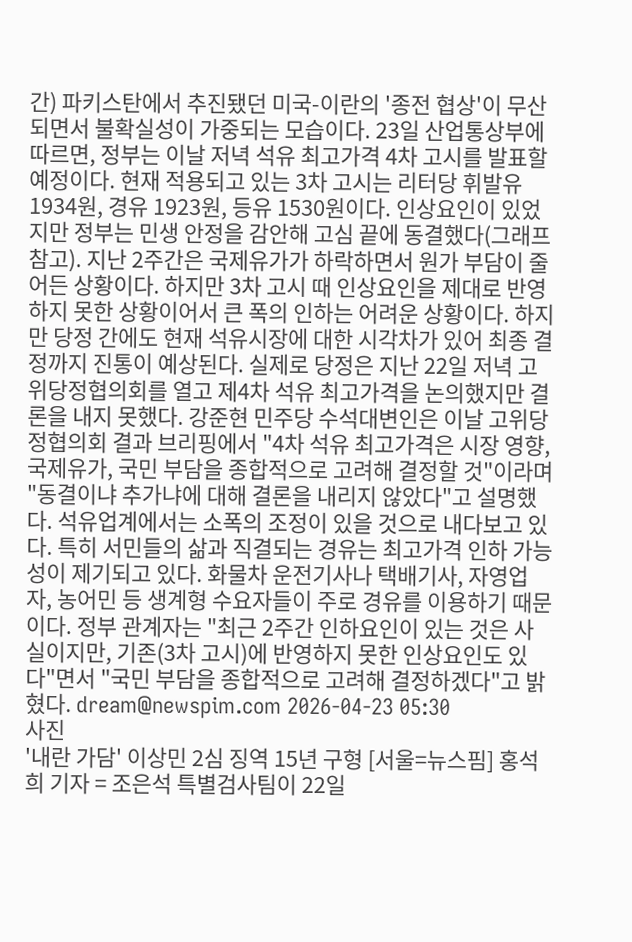간) 파키스탄에서 추진됐던 미국-이란의 '종전 협상'이 무산되면서 불확실성이 가중되는 모습이다. 23일 산업통상부에 따르면, 정부는 이날 저녁 석유 최고가격 4차 고시를 발표할 예정이다. 현재 적용되고 있는 3차 고시는 리터당 휘발유 1934원, 경유 1923원, 등유 1530원이다. 인상요인이 있었지만 정부는 민생 안정을 감안해 고심 끝에 동결했다(그래프 참고). 지난 2주간은 국제유가가 하락하면서 원가 부담이 줄어든 상황이다. 하지만 3차 고시 때 인상요인을 제대로 반영하지 못한 상황이어서 큰 폭의 인하는 어려운 상황이다. 하지만 당정 간에도 현재 석유시장에 대한 시각차가 있어 최종 결정까지 진통이 예상된다. 실제로 당정은 지난 22일 저녁 고위당정협의회를 열고 제4차 석유 최고가격을 논의했지만 결론을 내지 못했다. 강준현 민주당 수석대변인은 이날 고위당정협의회 결과 브리핑에서 "4차 석유 최고가격은 시장 영향, 국제유가, 국민 부담을 종합적으로 고려해 결정할 것"이라며 "동결이냐 추가냐에 대해 결론을 내리지 않았다"고 설명했다. 석유업계에서는 소폭의 조정이 있을 것으로 내다보고 있다. 특히 서민들의 삶과 직결되는 경유는 최고가격 인하 가능성이 제기되고 있다. 화물차 운전기사나 택배기사, 자영업자, 농어민 등 생계형 수요자들이 주로 경유를 이용하기 때문이다. 정부 관계자는 "최근 2주간 인하요인이 있는 것은 사실이지만, 기존(3차 고시)에 반영하지 못한 인상요인도 있다"면서 "국민 부담을 종합적으로 고려해 결정하겠다"고 밝혔다. dream@newspim.com 2026-04-23 05:30
사진
'내란 가담' 이상민 2심 징역 15년 구형 [서울=뉴스핌] 홍석희 기자 = 조은석 특별검사팀이 22일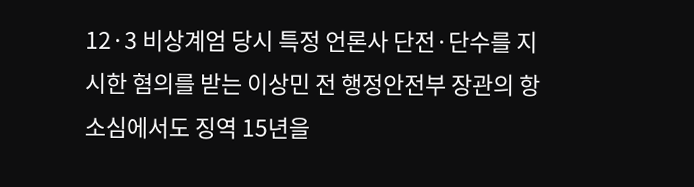12·3 비상계엄 당시 특정 언론사 단전·단수를 지시한 혐의를 받는 이상민 전 행정안전부 장관의 항소심에서도 징역 15년을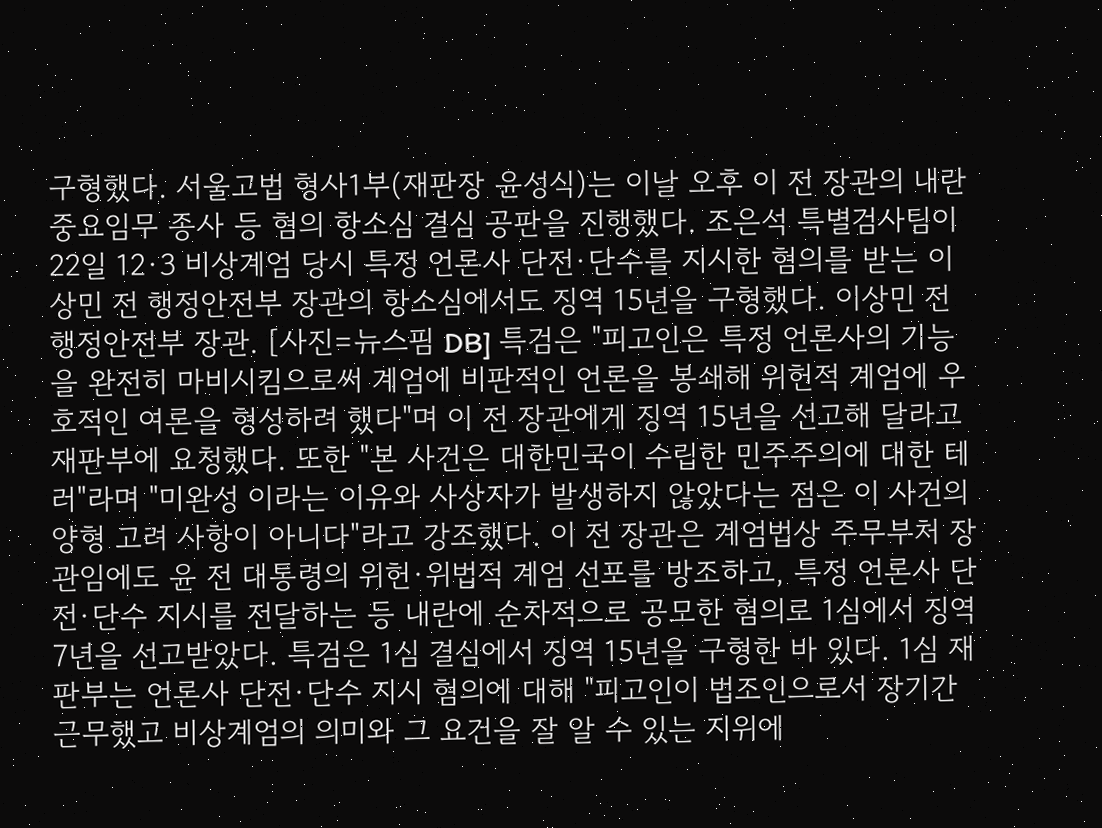구형했다. 서울고법 형사1부(재판장 윤성식)는 이날 오후 이 전 장관의 내란 중요임무 종사 등 혐의 항소심 결심 공판을 진행했다. 조은석 특별검사팀이 22일 12·3 비상계엄 당시 특정 언론사 단전·단수를 지시한 혐의를 받는 이상민 전 행정안전부 장관의 항소심에서도 징역 15년을 구형했다. 이상민 전 행정안전부 장관. [사진=뉴스핌 DB] 특검은 "피고인은 특정 언론사의 기능을 완전히 마비시킴으로써 계엄에 비판적인 언론을 봉쇄해 위헌적 계엄에 우호적인 여론을 형성하려 했다"며 이 전 장관에게 징역 15년을 선고해 달라고 재판부에 요청했다. 또한 "본 사건은 대한민국이 수립한 민주주의에 대한 테러"라며 "미완성 이라는 이유와 사상자가 발생하지 않았다는 점은 이 사건의 양형 고려 사항이 아니다"라고 강조했다. 이 전 장관은 계엄법상 주무부처 장관임에도 윤 전 대통령의 위헌·위법적 계엄 선포를 방조하고, 특정 언론사 단전·단수 지시를 전달하는 등 내란에 순차적으로 공모한 혐의로 1심에서 징역 7년을 선고받았다. 특검은 1심 결심에서 징역 15년을 구형한 바 있다. 1심 재판부는 언론사 단전·단수 지시 혐의에 대해 "피고인이 법조인으로서 장기간 근무했고 비상계엄의 의미와 그 요건을 잘 알 수 있는 지위에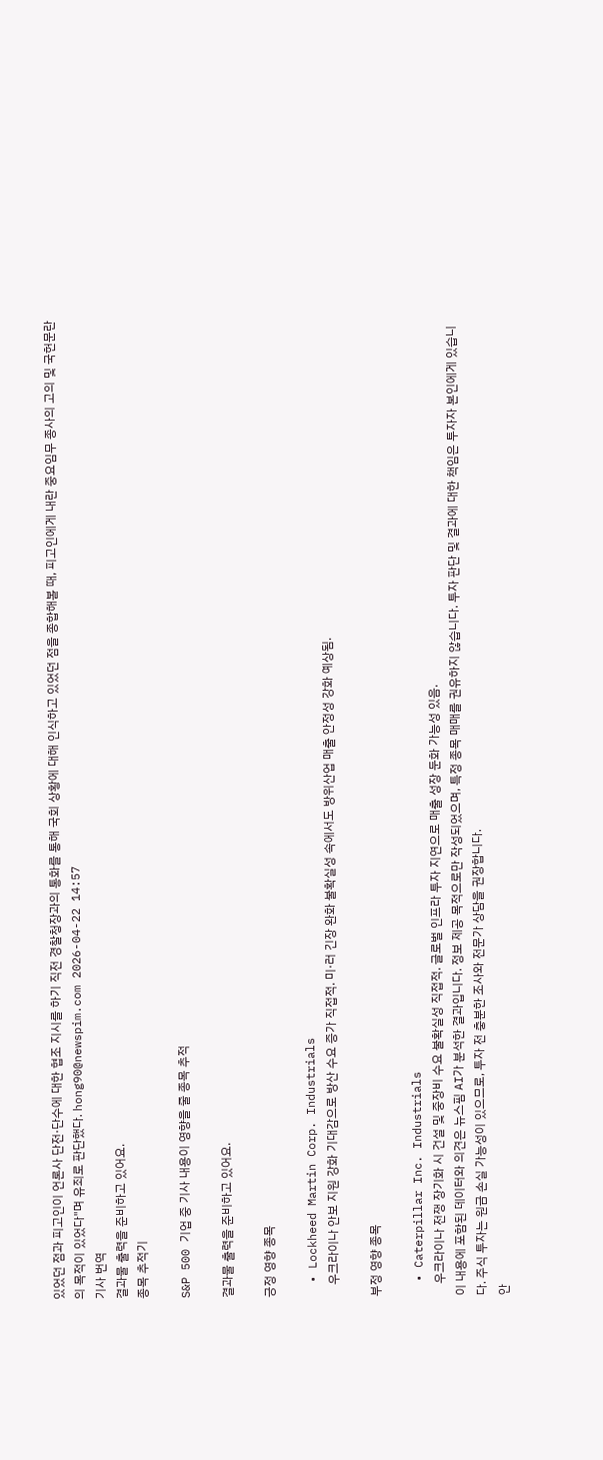있었던 점과 피고인이 언론사 단전·단수에 대한 협조 지시를 하기 직전 경찰청장과의 통화를 통해 국회 상황에 대해 인식하고 있었던 점을 종합해볼 때, 피고인에게 내란 중요임무 종사의 고의 및 국헌문란의 목적이 있었다"며 유죄로 판단했다. hong90@newspim.com 2026-04-22 14:57
기사 번역
결과물 출력을 준비하고 있어요.
종목 추적기

S&P 500 기업 중 기사 내용이 영향을 줄 종목 추적

결과물 출력을 준비하고 있어요.

긍정 영향 종목

  • Lockheed Martin Corp. Industrials
    우크라이나 안보 지원 강화 기대감으로 방산 수요 증가 직접적. 미·러 긴장 완화 불확실성 속에서도 방위산업 매출 안정성 강화 예상됨.

부정 영향 종목

  • Caterpillar Inc. Industrials
    우크라이나 전쟁 장기화 시 건설 및 중장비 수요 불확실성 직접적. 글로벌 인프라 투자 지연으로 매출 성장 둔화 가능성 있음.
이 내용에 포함된 데이터와 의견은 뉴스핌 AI가 분석한 결과입니다. 정보 제공 목적으로만 작성되었으며, 특정 종목 매매를 권유하지 않습니다. 투자 판단 및 결과에 대한 책임은 투자자 본인에게 있습니다. 주식 투자는 원금 손실 가능성이 있으므로, 투자 전 충분한 조사와 전문가 상담을 권장합니다.
안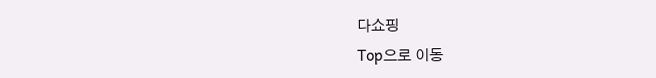다쇼핑
Top으로 이동